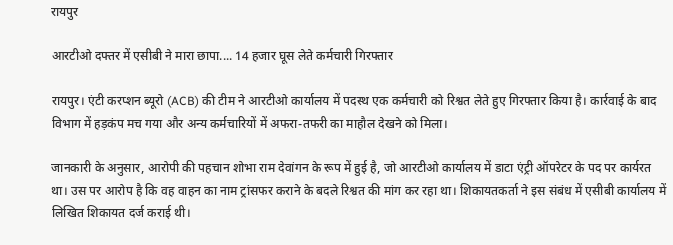रायपुर

आरटीओ दफ्तर में एसीबी ने मारा छापा.... 14 हजार घूस लेते कर्मचारी गिरफ्तार

रायपुर। एंटी करप्शन ब्यूरो (ACB) की टीम ने आरटीओ कार्यालय में पदस्थ एक कर्मचारी को रिश्वत लेते हुए गिरफ्तार किया है। कार्रवाई के बाद विभाग में हड़कंप मच गया और अन्य कर्मचारियों में अफरा-तफरी का माहौल देखने को मिला।

जानकारी के अनुसार, आरोपी की पहचान शोभा राम देवांगन के रूप में हुई है, जो आरटीओ कार्यालय में डाटा एंट्री ऑपरेटर के पद पर कार्यरत था। उस पर आरोप है कि वह वाहन का नाम ट्रांसफर कराने के बदले रिश्वत की मांग कर रहा था। शिकायतकर्ता ने इस संबंध में एसीबी कार्यालय में लिखित शिकायत दर्ज कराई थी।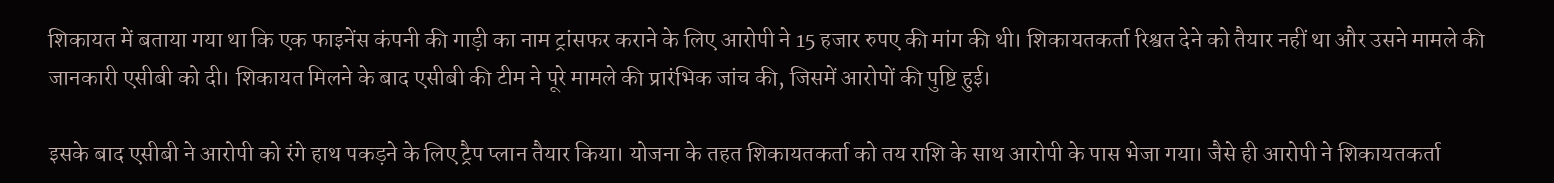शिकायत में बताया गया था कि एक फाइनेंस कंपनी की गाड़ी का नाम ट्रांसफर कराने के लिए आरोपी ने 15 हजार रुपए की मांग की थी। शिकायतकर्ता रिश्वत देने को तैयार नहीं था और उसने मामले की जानकारी एसीबी को दी। शिकायत मिलने के बाद एसीबी की टीम ने पूरे मामले की प्रारंभिक जांच की, जिसमें आरोपों की पुष्टि हुई।

इसके बाद एसीबी ने आरोपी को रंगे हाथ पकड़ने के लिए ट्रैप प्लान तैयार किया। योजना के तहत शिकायतकर्ता को तय राशि के साथ आरोपी के पास भेजा गया। जैसे ही आरोपी ने शिकायतकर्ता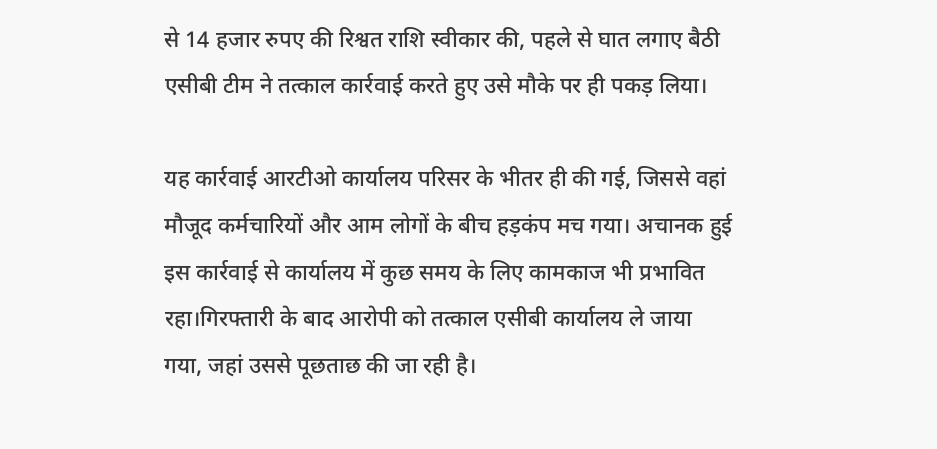से 14 हजार रुपए की रिश्वत राशि स्वीकार की, पहले से घात लगाए बैठी एसीबी टीम ने तत्काल कार्रवाई करते हुए उसे मौके पर ही पकड़ लिया।

यह कार्रवाई आरटीओ कार्यालय परिसर के भीतर ही की गई, जिससे वहां मौजूद कर्मचारियों और आम लोगों के बीच हड़कंप मच गया। अचानक हुई इस कार्रवाई से कार्यालय में कुछ समय के लिए कामकाज भी प्रभावित रहा।गिरफ्तारी के बाद आरोपी को तत्काल एसीबी कार्यालय ले जाया गया, जहां उससे पूछताछ की जा रही है।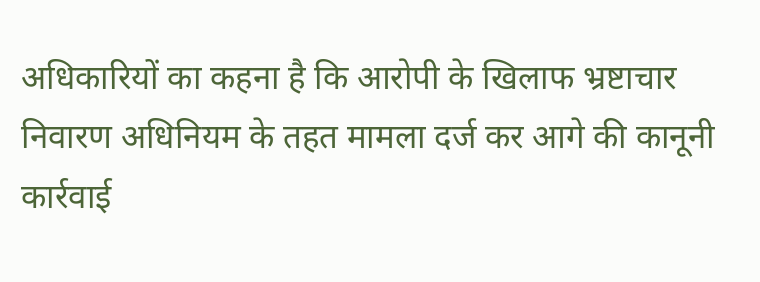अधिकारियों का कहना है कि आरोपी के खिलाफ भ्रष्टाचार निवारण अधिनियम के तहत मामला दर्ज कर आगे की कानूनी कार्रवाई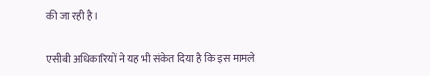की जा रही है।

एसीबी अधिकारियों ने यह भी संकेत दिया है कि इस मामले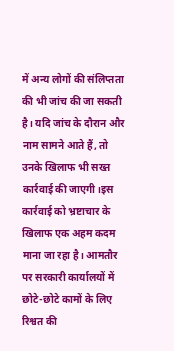में अन्य लोगों की संलिप्तता की भी जांच की जा सकती है। यदि जांच के दौरान और नाम सामने आते हैं, तो उनके खिलाफ भी सख्त कार्रवाई की जाएगी।इस कार्रवाई को भ्रष्टाचार के खिलाफ एक अहम कदम माना जा रहा है। आमतौर पर सरकारी कार्यालयों में छोटे-छोटे कामों के लिए रिश्वत की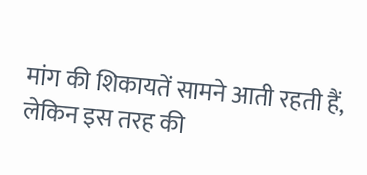मांग की शिकायतें सामने आती रहती हैं, लेकिन इस तरह की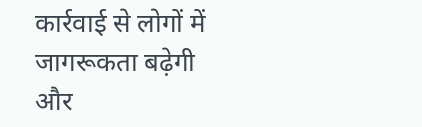कार्रवाई से लोगों में जागरूकता बढ़ेगी और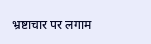भ्रष्टाचार पर लगाम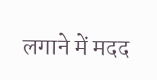लगाने में मदद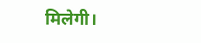मिलेगी।